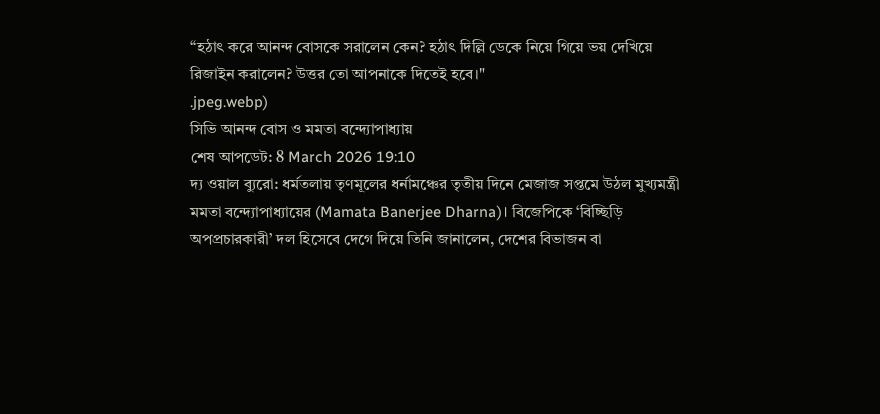“হঠাৎ করে আনন্দ বোসকে সরালেন কেন? হঠাৎ দিল্লি ডেকে নিয়ে গিয়ে ভয় দেখিয়ে রিজাইন করালেন? উত্তর তো আপনাকে দিতেই হবে।"
.jpeg.webp)
সিভি আনন্দ বোস ও মমতা বন্দ্যোপাধ্যায়
শেষ আপডেট: 8 March 2026 19:10
দ্য ওয়াল ব্যুরো: ধর্মতলায় তৃণমূলের ধর্নামঞ্চের তৃতীয় দিনে মেজাজ সপ্তমে উঠল মুখ্যমন্ত্রী মমতা বন্দ্যোপাধ্যায়ের (Mamata Banerjee Dharna)। বিজেপিকে ‘বিচ্ছিড়ি অপপ্রচারকারী’ দল হিসেবে দেগে দিয়ে তিনি জানালেন, দেশের বিভাজন বা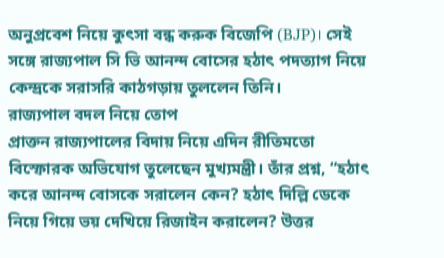অনুপ্রবেশ নিয়ে কুৎসা বন্ধ করুক বিজেপি (BJP)। সেই সঙ্গে রাজ্যপাল সি ভি আনন্দ বোসের হঠাৎ পদত্যাগ নিয়ে কেন্দ্রকে সরাসরি কাঠগড়ায় তুললেন তিনি।
রাজ্যপাল বদল নিয়ে তোপ
প্রাক্তন রাজ্যপালের বিদায় নিয়ে এদিন রীতিমতো বিস্ফোরক অভিযোগ তুলেছেন মুখ্যমন্ত্রী। তাঁর প্রশ্ন, “হঠাৎ করে আনন্দ বোসকে সরালেন কেন? হঠাৎ দিল্লি ডেকে নিয়ে গিয়ে ভয় দেখিয়ে রিজাইন করালেন? উত্তর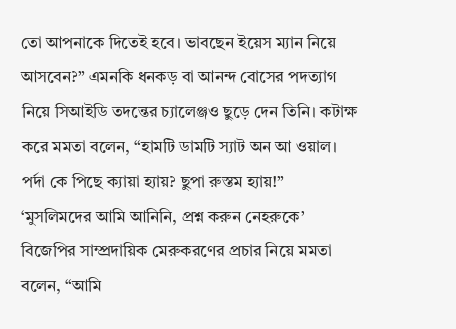তো আপনাকে দিতেই হবে। ভাবছেন ইয়েস ম্যান নিয়ে আসবেন?” এমনকি ধনকড় বা আনন্দ বোসের পদত্যাগ নিয়ে সিআইডি তদন্তের চ্যালেঞ্জও ছুড়ে দেন তিনি। কটাক্ষ করে মমতা বলেন, “হামটি ডামটি স্যাট অন আ ওয়াল। পর্দা কে পিছে ক্যায়া হ্যায়? ছুপা রুস্তম হ্যায়!”
‘মুসলিমদের আমি আনিনি, প্রশ্ন করুন নেহরুকে’
বিজেপির সাম্প্রদায়িক মেরুকরণের প্রচার নিয়ে মমতা বলেন, “আমি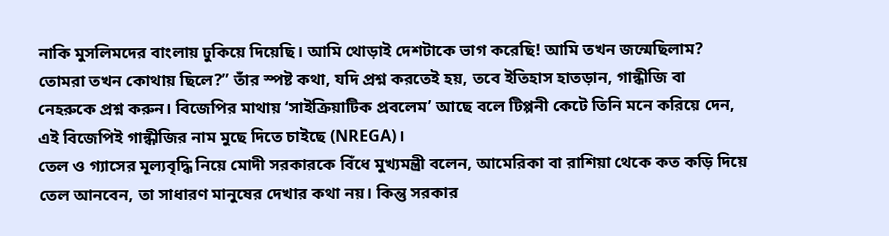নাকি মুসলিমদের বাংলায় ঢুকিয়ে দিয়েছি। আমি থোড়াই দেশটাকে ভাগ করেছি! আমি তখন জন্মেছিলাম? তোমরা তখন কোথায় ছিলে?” তাঁর স্পষ্ট কথা, যদি প্রশ্ন করতেই হয়, তবে ইতিহাস হাতড়ান, গান্ধীজি বা নেহরুকে প্রশ্ন করুন। বিজেপির মাথায় ‘সাইক্রিয়াটিক প্রবলেম’ আছে বলে টিপ্পনী কেটে তিনি মনে করিয়ে দেন, এই বিজেপিই গান্ধীজির নাম মুছে দিতে চাইছে (NREGA)।
তেল ও গ্যাসের মূল্যবৃদ্ধি নিয়ে মোদী সরকারকে বিঁধে মুখ্যমন্ত্রী বলেন, আমেরিকা বা রাশিয়া থেকে কত কড়ি দিয়ে তেল আনবেন, তা সাধারণ মানুষের দেখার কথা নয়। কিন্তু সরকার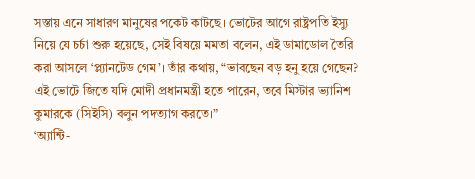সস্তায় এনে সাধারণ মানুষের পকেট কাটছে। ভোটের আগে রাষ্ট্রপতি ইস্যু নিয়ে যে চর্চা শুরু হয়েছে, সেই বিষয়ে মমতা বলেন, এই ডামাডোল তৈরি করা আসলে ‘প্ল্যানটেড গেম’। তাঁর কথায়, “ভাবছেন বড় হনু হয়ে গেছেন? এই ভোটে জিতে যদি মোদী প্রধানমন্ত্রী হতে পারেন, তবে মিস্টার ভ্যানিশ কুমারকে (সিইসি) বলুন পদত্যাগ করতে।”
‘অ্যান্টি-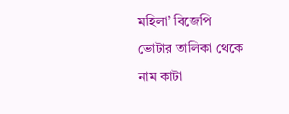মহিলা’ বিজেপি
ভোটার তালিকা থেকে নাম কাটা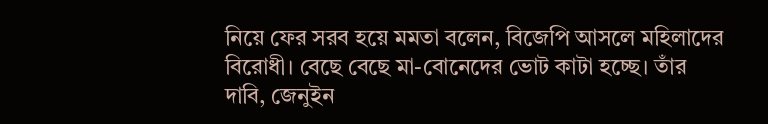নিয়ে ফের সরব হয়ে মমতা বলেন, বিজেপি আসলে মহিলাদের বিরোধী। বেছে বেছে মা-বোনেদের ভোট কাটা হচ্ছে। তাঁর দাবি, জেনুইন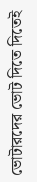ভোটারদের ভোট দিতে দিতেই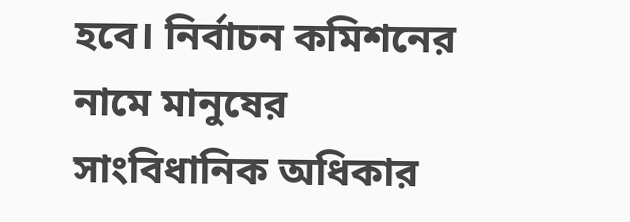হবে। নির্বাচন কমিশনের নামে মানুষের সাংবিধানিক অধিকার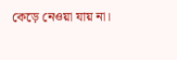কেড়ে নেওয়া যায় না।